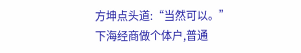方坤点头道:“当然可以。”
下海经商做个体户,普通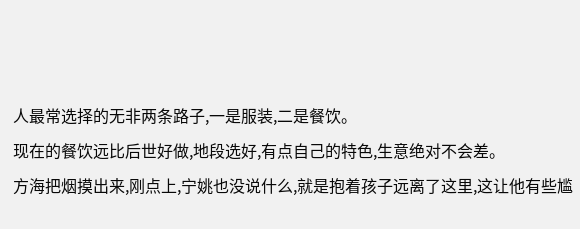人最常选择的无非两条路子,一是服装,二是餐饮。
现在的餐饮远比后世好做,地段选好,有点自己的特色,生意绝对不会差。
方海把烟摸出来,刚点上,宁姚也没说什么,就是抱着孩子远离了这里,这让他有些尴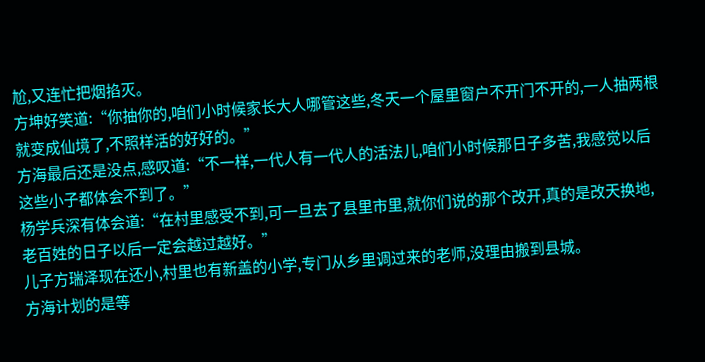尬,又连忙把烟掐灭。
方坤好笑道:“你抽你的,咱们小时候家长大人哪管这些,冬天一个屋里窗户不开门不开的,一人抽两根就变成仙境了,不照样活的好好的。”
方海最后还是没点,感叹道:“不一样,一代人有一代人的活法儿,咱们小时候那日子多苦,我感觉以后这些小子都体会不到了。”
杨学兵深有体会道:“在村里感受不到,可一旦去了县里市里,就你们说的那个改开,真的是改天换地,老百姓的日子以后一定会越过越好。”
儿子方瑞泽现在还小,村里也有新盖的小学,专门从乡里调过来的老师,没理由搬到县城。
方海计划的是等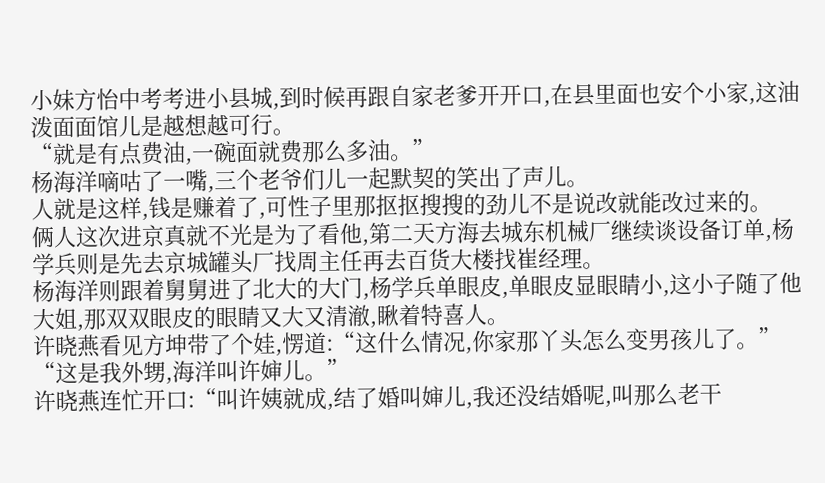小妹方怡中考考进小县城,到时候再跟自家老爹开开口,在县里面也安个小家,这油泼面面馆儿是越想越可行。
“就是有点费油,一碗面就费那么多油。”
杨海洋嘀咕了一嘴,三个老爷们儿一起默契的笑出了声儿。
人就是这样,钱是赚着了,可性子里那抠抠搜搜的劲儿不是说改就能改过来的。
俩人这次进京真就不光是为了看他,第二天方海去城东机械厂继续谈设备订单,杨学兵则是先去京城罐头厂找周主任再去百货大楼找崔经理。
杨海洋则跟着舅舅进了北大的大门,杨学兵单眼皮,单眼皮显眼睛小,这小子随了他大姐,那双双眼皮的眼睛又大又清澈,瞅着特喜人。
许晓燕看见方坤带了个娃,愣道:“这什么情况,你家那丫头怎么变男孩儿了。”
“这是我外甥,海洋叫许婶儿。”
许晓燕连忙开口:“叫许姨就成,结了婚叫婶儿,我还没结婚呢,叫那么老干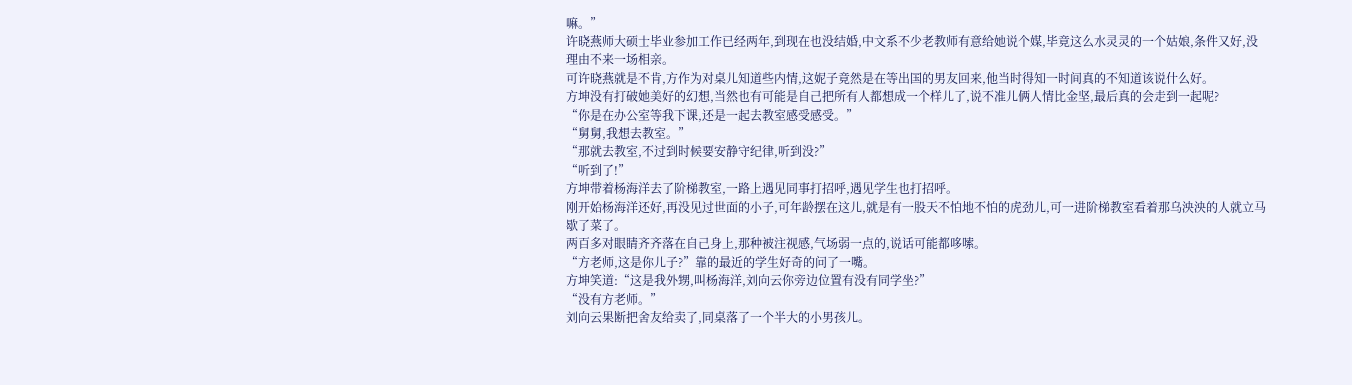嘛。”
许晓燕师大硕士毕业参加工作已经两年,到现在也没结婚,中文系不少老教师有意给她说个媒,毕竟这么水灵灵的一个姑娘,条件又好,没理由不来一场相亲。
可许晓燕就是不肯,方作为对桌儿知道些内情,这妮子竟然是在等出国的男友回来,他当时得知一时间真的不知道该说什么好。
方坤没有打破她美好的幻想,当然也有可能是自己把所有人都想成一个样儿了,说不准儿俩人情比金坚,最后真的会走到一起呢?
“你是在办公室等我下课,还是一起去教室感受感受。”
“舅舅,我想去教室。”
“那就去教室,不过到时候要安静守纪律,听到没?”
“听到了!”
方坤带着杨海洋去了阶梯教室,一路上遇见同事打招呼,遇见学生也打招呼。
刚开始杨海洋还好,再没见过世面的小子,可年龄摆在这儿,就是有一股天不怕地不怕的虎劲儿,可一进阶梯教室看着那乌泱泱的人就立马歇了菜了。
两百多对眼睛齐齐落在自己身上,那种被注视感,气场弱一点的,说话可能都哆嗦。
“方老师,这是你儿子?”靠的最近的学生好奇的问了一嘴。
方坤笑道:“这是我外甥,叫杨海洋,刘向云你旁边位置有没有同学坐?”
“没有方老师。”
刘向云果断把舍友给卖了,同桌落了一个半大的小男孩儿。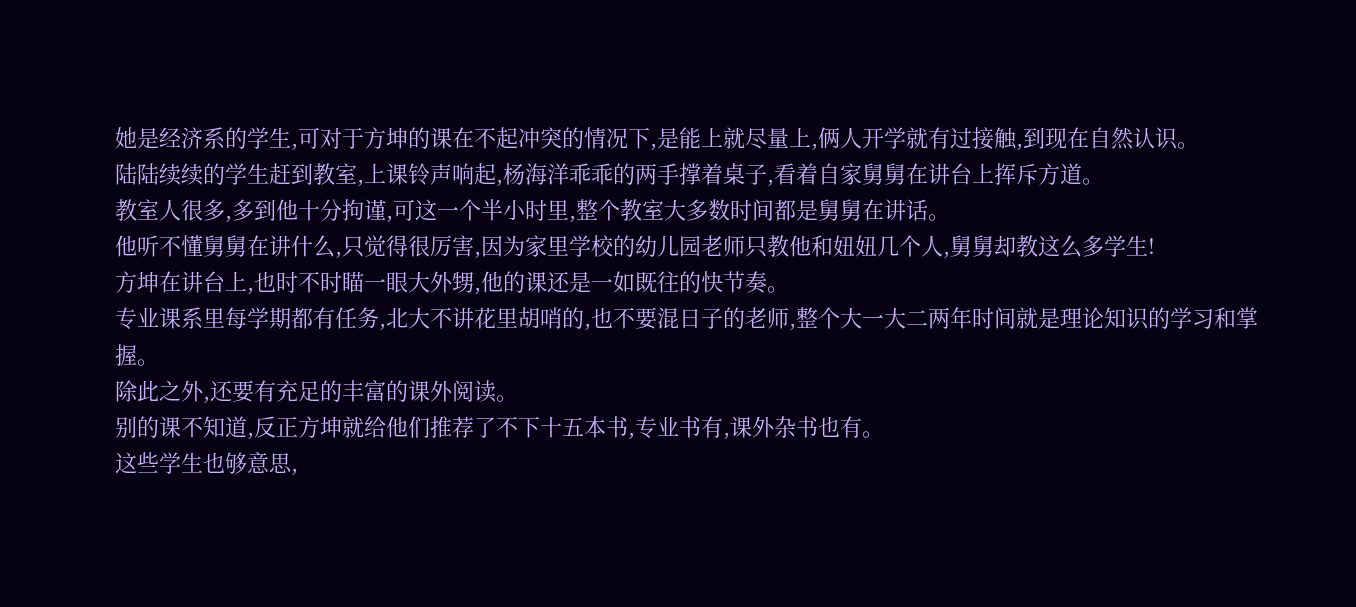她是经济系的学生,可对于方坤的课在不起冲突的情况下,是能上就尽量上,俩人开学就有过接触,到现在自然认识。
陆陆续续的学生赶到教室,上课铃声响起,杨海洋乖乖的两手撑着桌子,看着自家舅舅在讲台上挥斥方道。
教室人很多,多到他十分拘谨,可这一个半小时里,整个教室大多数时间都是舅舅在讲话。
他听不懂舅舅在讲什么,只觉得很厉害,因为家里学校的幼儿园老师只教他和妞妞几个人,舅舅却教这么多学生!
方坤在讲台上,也时不时瞄一眼大外甥,他的课还是一如既往的快节奏。
专业课系里每学期都有任务,北大不讲花里胡哨的,也不要混日子的老师,整个大一大二两年时间就是理论知识的学习和掌握。
除此之外,还要有充足的丰富的课外阅读。
别的课不知道,反正方坤就给他们推荐了不下十五本书,专业书有,课外杂书也有。
这些学生也够意思,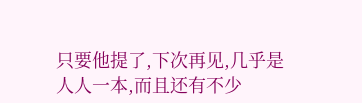只要他提了,下次再见,几乎是人人一本,而且还有不少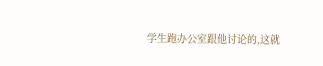学生跑办公室跟他讨论的,这就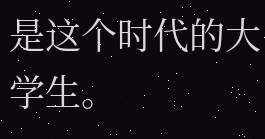是这个时代的大学生。